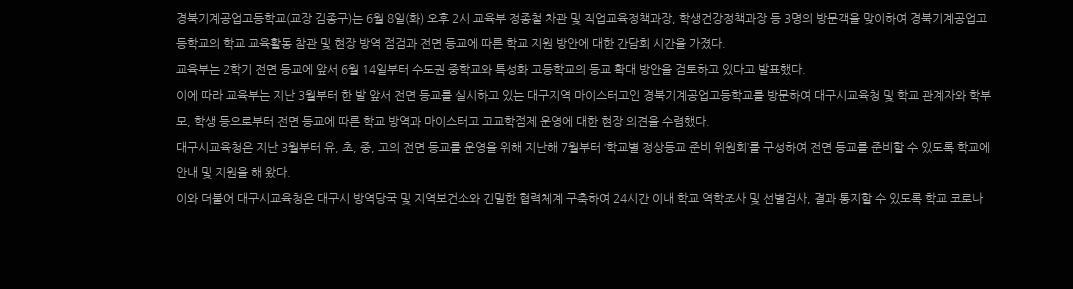경북기계공업고등학교(교장 김종구)는 6월 8일(화) 오후 2시 교육부 정종철 차관 및 직업교육정책과장, 학생건강정책과장 등 3명의 방문객을 맞이하여 경북기계공업고등학교의 학교 교육활동 참관 및 현장 방역 점검과 전면 등교에 따른 학교 지원 방안에 대한 간담회 시간을 가졌다.
교육부는 2학기 전면 등교에 앞서 6월 14일부터 수도권 중학교와 특성화 고등학교의 등교 확대 방안을 검토하고 있다고 발표했다.
이에 따라 교육부는 지난 3월부터 한 발 앞서 전면 등교를 실시하고 있는 대구지역 마이스터고인 경북기계공업고등학교를 방문하여 대구시교육청 및 학교 관계자와 학부모, 학생 등으로부터 전면 등교에 따른 학교 방역과 마이스터고 고교학점제 운영에 대한 현장 의견을 수렴했다.
대구시교육청은 지난 3월부터 유, 초, 중, 고의 전면 등교를 운영을 위해 지난해 7월부터 ‘학교별 정상등교 준비 위원회’를 구성하여 전면 등교를 준비할 수 있도록 학교에 안내 및 지원을 해 왔다.
이와 더불어 대구시교육청은 대구시 방역당국 및 지역보건소와 긴밀한 협력체계 구축하여 24시간 이내 학교 역학조사 및 선별검사, 결과 통지할 수 있도록 학교 코로나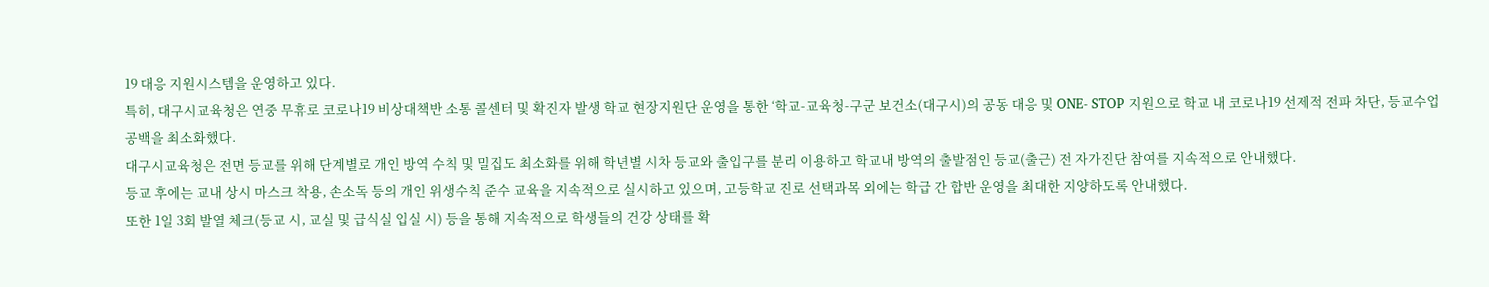19 대응 지원시스템을 운영하고 있다.
특히, 대구시교육청은 연중 무휴로 코로나19 비상대책반 소통 콜센터 및 확진자 발생 학교 현장지원단 운영을 통한 ‘학교-교육청-구군 보건소(대구시)의 공동 대응 및 ONE- STOP 지원으로 학교 내 코로나19 선제적 전파 차단, 등교수업 공백을 최소화했다.
대구시교육청은 전면 등교를 위해 단계별로 개인 방역 수칙 및 밀집도 최소화를 위해 학년별 시차 등교와 출입구를 분리 이용하고 학교내 방역의 출발점인 등교(출근) 전 자가진단 참여를 지속적으로 안내했다.
등교 후에는 교내 상시 마스크 착용, 손소독 등의 개인 위생수칙 준수 교육을 지속적으로 실시하고 있으며, 고등학교 진로 선택과목 외에는 학급 간 합반 운영을 최대한 지양하도록 안내했다.
또한 1일 3회 발열 체크(등교 시, 교실 및 급식실 입실 시) 등을 통해 지속적으로 학생들의 건강 상태를 확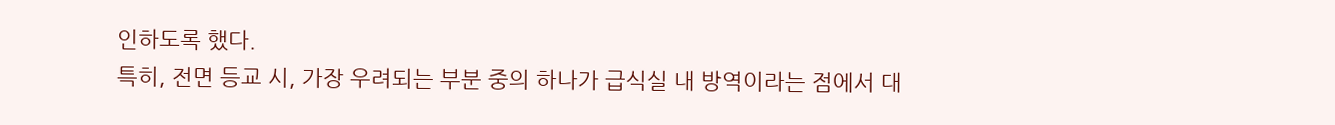인하도록 했다.
특히, 전면 등교 시, 가장 우려되는 부분 중의 하나가 급식실 내 방역이라는 점에서 대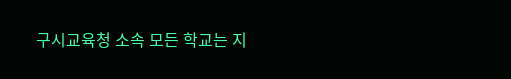구시교육청 소속 모든 학교는 지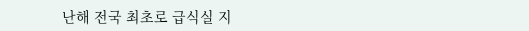난해 전국 최초로 급식실 지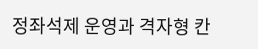정좌석제 운영과 격자형 칸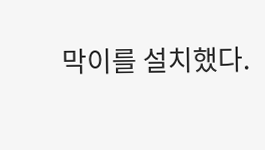막이를 설치했다.